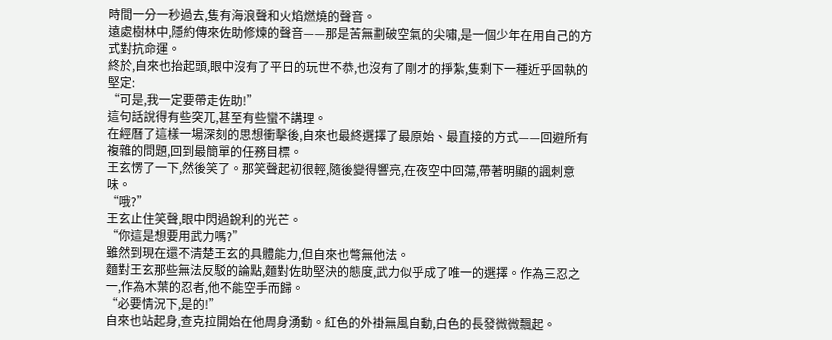時間一分一秒過去,隻有海浪聲和火焰燃燒的聲音。
遠處樹林中,隱約傳來佐助修煉的聲音——那是苦無劃破空氣的尖嘯,是一個少年在用自己的方式對抗命運。
終於,自來也抬起頭,眼中沒有了平日的玩世不恭,也沒有了剛才的掙紮,隻剩下一種近乎固執的堅定:
“可是,我一定要帶走佐助!”
這句話說得有些突兀,甚至有些蠻不講理。
在經曆了這樣一場深刻的思想衝擊後,自來也最終選擇了最原始、最直接的方式——回避所有複雜的問題,回到最簡單的任務目標。
王玄愣了一下,然後笑了。那笑聲起初很輕,隨後變得響亮,在夜空中回蕩,帶著明顯的諷刺意味。
“哦?”
王玄止住笑聲,眼中閃過銳利的光芒。
“你這是想要用武力嗎?”
雖然到現在還不清楚王玄的具體能力,但自來也彆無他法。
麵對王玄那些無法反駁的論點,麵對佐助堅決的態度,武力似乎成了唯一的選擇。作為三忍之一,作為木葉的忍者,他不能空手而歸。
“必要情況下,是的!”
自來也站起身,查克拉開始在他周身湧動。紅色的外褂無風自動,白色的長發微微飄起。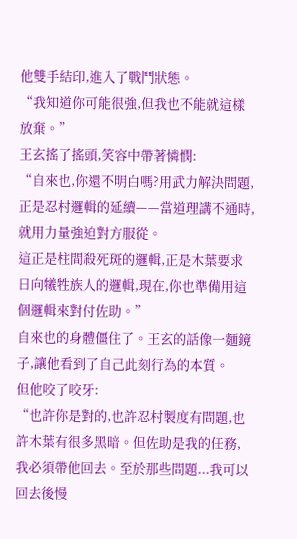他雙手結印,進入了戰鬥狀態。
“我知道你可能很強,但我也不能就這樣放棄。”
王玄搖了搖頭,笑容中帶著憐憫:
“自來也,你還不明白嗎?用武力解決問題,正是忍村邏輯的延續——當道理講不通時,就用力量強迫對方服從。
這正是柱間殺死斑的邏輯,正是木葉要求日向犧牲族人的邏輯,現在,你也準備用這個邏輯來對付佐助。”
自來也的身體僵住了。王玄的話像一麵鏡子,讓他看到了自己此刻行為的本質。
但他咬了咬牙:
“也許你是對的,也許忍村製度有問題,也許木葉有很多黑暗。但佐助是我的任務,我必須帶他回去。至於那些問題...我可以回去後慢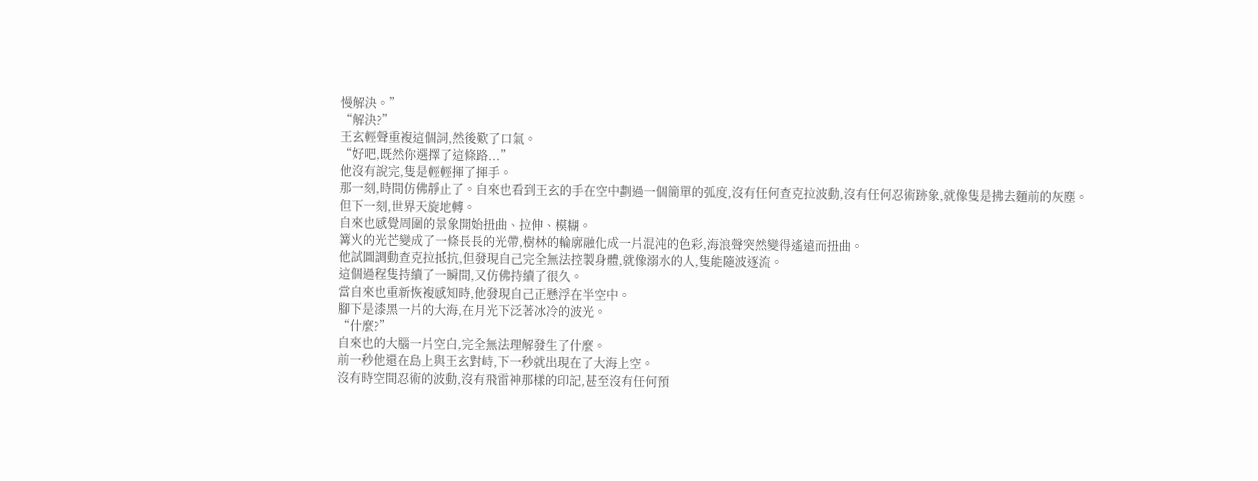慢解決。”
“解決?”
王玄輕聲重複這個詞,然後歎了口氣。
“好吧,既然你選擇了這條路...”
他沒有說完,隻是輕輕揮了揮手。
那一刻,時間仿佛靜止了。自來也看到王玄的手在空中劃過一個簡單的弧度,沒有任何查克拉波動,沒有任何忍術跡象,就像隻是拂去麵前的灰塵。
但下一刻,世界天旋地轉。
自來也感覺周圍的景象開始扭曲、拉伸、模糊。
篝火的光芒變成了一條長長的光帶,樹林的輪廓融化成一片混沌的色彩,海浪聲突然變得遙遠而扭曲。
他試圖調動查克拉抵抗,但發現自己完全無法控製身體,就像溺水的人,隻能隨波逐流。
這個過程隻持續了一瞬間,又仿佛持續了很久。
當自來也重新恢複感知時,他發現自己正懸浮在半空中。
腳下是漆黑一片的大海,在月光下泛著冰冷的波光。
“什麼?”
自來也的大腦一片空白,完全無法理解發生了什麼。
前一秒他還在島上與王玄對峙,下一秒就出現在了大海上空。
沒有時空間忍術的波動,沒有飛雷神那樣的印記,甚至沒有任何預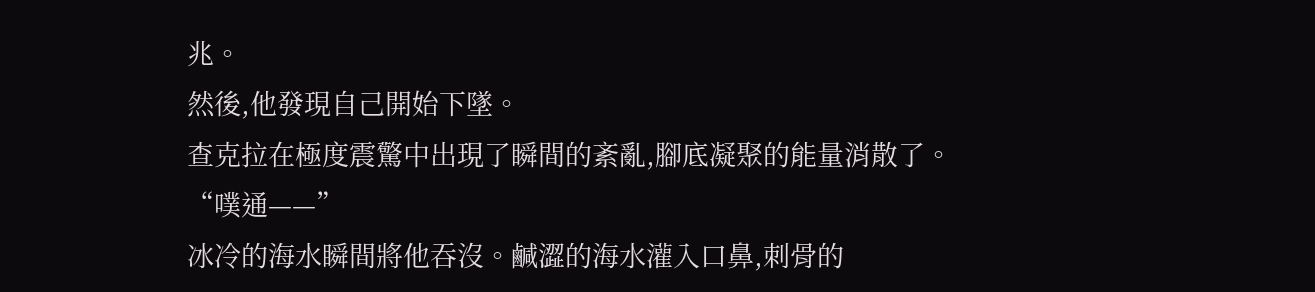兆。
然後,他發現自己開始下墜。
查克拉在極度震驚中出現了瞬間的紊亂,腳底凝聚的能量消散了。
“噗通——”
冰冷的海水瞬間將他吞沒。鹹澀的海水灌入口鼻,刺骨的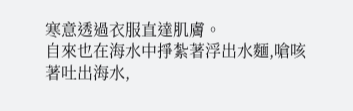寒意透過衣服直達肌膚。
自來也在海水中掙紮著浮出水麵,嗆咳著吐出海水,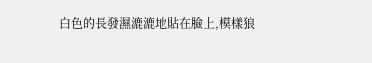白色的長發濕漉漉地貼在臉上,模樣狼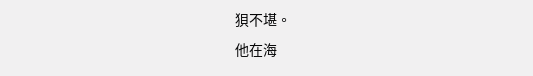狽不堪。
他在海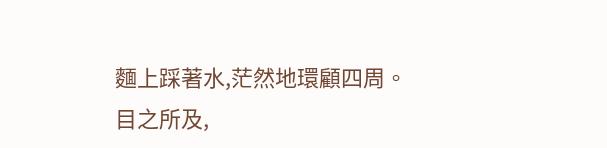麵上踩著水,茫然地環顧四周。
目之所及,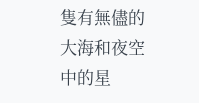隻有無儘的大海和夜空中的星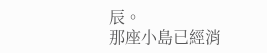辰。
那座小島已經消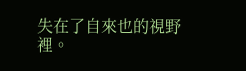失在了自來也的視野裡。